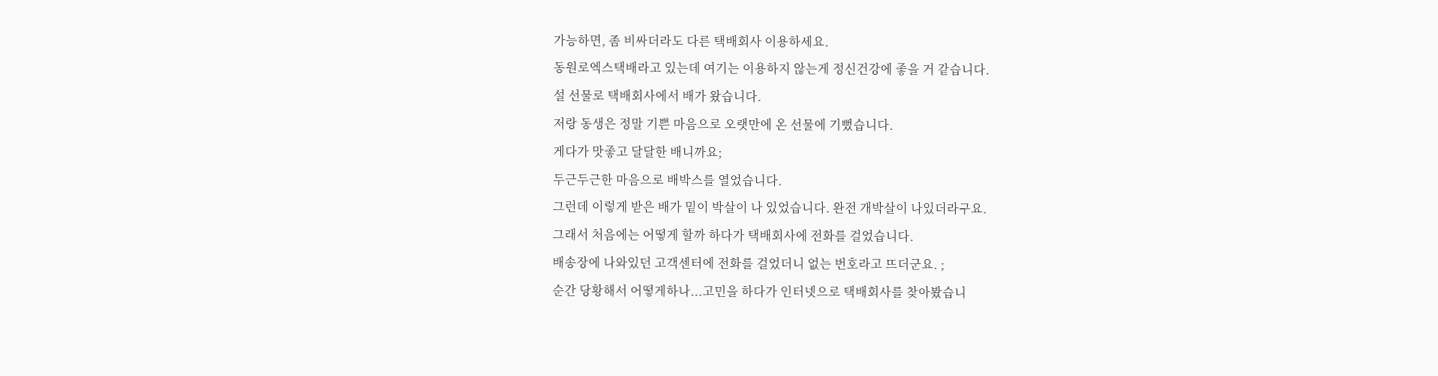가능하면, 좀 비싸더라도 다른 택배회사 이용하세요.
동원로엑스택배라고 있는데 여기는 이용하지 않는게 정신건강에 좋을 거 같습니다.
설 선물로 택배회사에서 배가 왔습니다.
저랑 동생은 정말 기쁜 마음으로 오랫만에 온 선물에 기뻤습니다.
게다가 맛좋고 달달한 배니까요;
두근두근한 마음으로 배박스를 열었습니다.
그런데 이렇게 받은 배가 밑이 박살이 나 있었습니다. 완전 개박살이 나있더라구요.
그래서 처음에는 어떻게 할까 하다가 택배회사에 전화를 걸었습니다.
배송장에 나와있던 고객센터에 전화를 걸었더니 없는 번호라고 뜨더군요. ;
순간 당황해서 어떻게하나...고민을 하다가 인터넷으로 택배회사를 찾아봤습니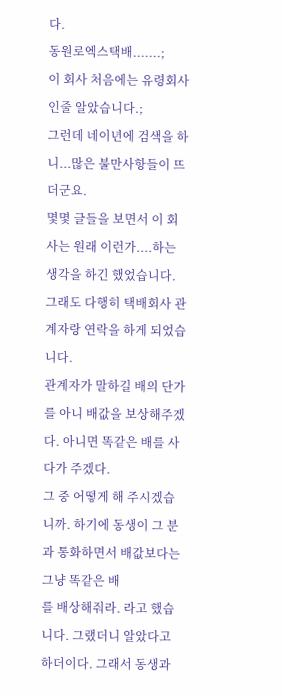다.
동원로엑스택배.......;
이 회사 처음에는 유령회사인줄 알았습니다.;
그런데 네이년에 검색을 하니...많은 불만사항들이 뜨더군요.
몇몇 글들을 보면서 이 회사는 원래 이런가....하는 생각을 하긴 했었습니다.
그래도 다행히 택배회사 관계자랑 연락을 하게 되었습니다.
관계자가 말하길 배의 단가를 아니 배값을 보상해주겠다. 아니면 똑같은 배를 사다가 주겠다.
그 중 어떻게 해 주시겠습니까. 하기에 동생이 그 분과 통화하면서 배값보다는 그냥 똑같은 배
를 배상해줘라. 라고 했습니다. 그랬더니 알았다고 하더이다. 그래서 동생과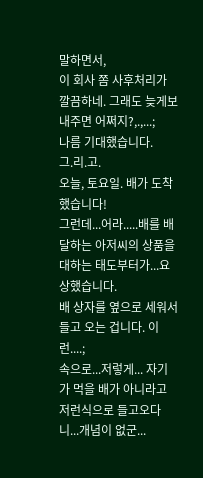말하면서,
이 회사 쫌 사후처리가 깔끔하네. 그래도 늦게보내주면 어쩌지?,.,...;
나름 기대했습니다.
그.리.고.
오늘, 토요일. 배가 도착했습니다!
그런데...어라.....배를 배달하는 아저씨의 상품을 대하는 태도부터가...요상했습니다.
배 상자를 옆으로 세워서 들고 오는 겁니다. 이런....;
속으로...저렇게... 자기가 먹을 배가 아니라고 저런식으로 들고오다니...개념이 없군...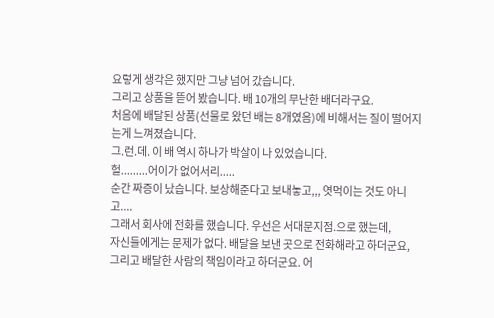요렇게 생각은 했지만 그냥 넘어 갔습니다.
그리고 상품을 뜯어 봤습니다. 배 10개의 무난한 배더라구요.
처음에 배달된 상품(선물로 왔던 배는 8개였음)에 비해서는 질이 떨어지는게 느껴졌습니다.
그.런.데. 이 배 역시 하나가 박살이 나 있었습니다.
헐.........어이가 없어서리.....
순간 짜증이 났습니다. 보상해준다고 보내놓고,,, 엿먹이는 것도 아니고....
그래서 회사에 전화를 했습니다. 우선은 서대문지점.으로 했는데,
자신들에게는 문제가 없다. 배달을 보낸 곳으로 전화해라고 하더군요,
그리고 배달한 사람의 책임이라고 하더군요. 어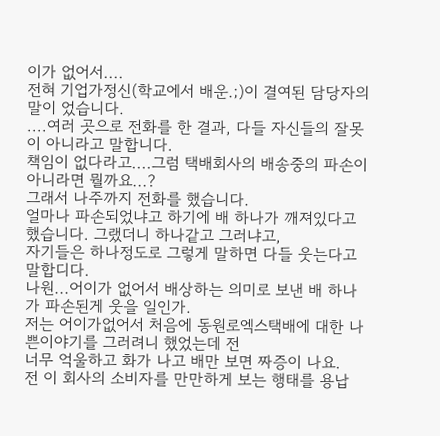이가 없어서....
전혀 기업가정신(학교에서 배운.;)이 결여된 담당자의 말이 었습니다.
....여러 곳으로 전화를 한 결과, 다들 자신들의 잘못이 아니라고 말합니다.
책임이 없다라고....그럼 택배회사의 배송중의 파손이 아니라면 뭘까요...?
그래서 나주까지 전화를 했습니다.
얼마나 파손되었냐고 하기에 배 하나가 깨져있다고 했습니다. 그랬더니 하나같고 그러냐고,
자기들은 하나정도로 그렇게 말하면 다들 웃는다고 말합디다.
나원...어이가 없어서 배상하는 의미로 보낸 배 하나가 파손된게 웃을 일인가.
저는 어이가없어서 처음에 동원로엑스택배에 대한 나쁜이야기를 그러려니 했었는데 전
너무 억울하고 화가 나고 배만 보면 짜증이 나요.
전 이 회사의 소비자를 만만하게 보는 행태를 용납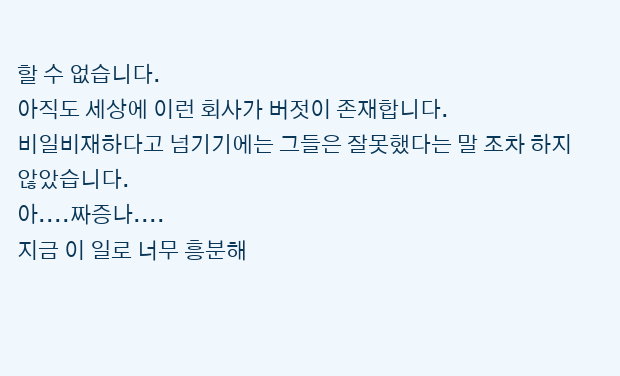할 수 없습니다.
아직도 세상에 이런 회사가 버젓이 존재합니다.
비일비재하다고 넘기기에는 그들은 잘못했다는 말 조차 하지 않았습니다.
아....짜증나....
지금 이 일로 너무 흥분해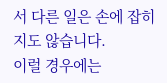서 다른 일은 손에 잡히지도 않습니다.
이럴 경우에는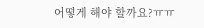어떻게 해야 할까요?ㅠㅠ